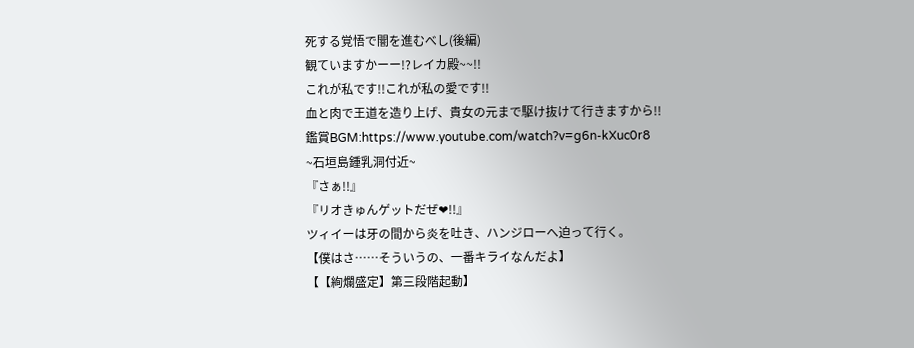死する覚悟で闇を進むべし(後編)
観ていますかーー!?レイカ殿~~!!
これが私です!!これが私の愛です!!
血と肉で王道を造り上げ、貴女の元まで駆け抜けて行きますから!!
鑑賞BGM:https://www.youtube.com/watch?v=g6n-kXuc0r8
~石垣島鍾乳洞付近~
『さぁ!!』
『リオきゅんゲットだぜ❤!!』
ツィイーは牙の間から炎を吐き、ハンジローへ迫って行く。
【僕はさ……そういうの、一番キライなんだよ】
【【絢爛盛定】第三段階起動】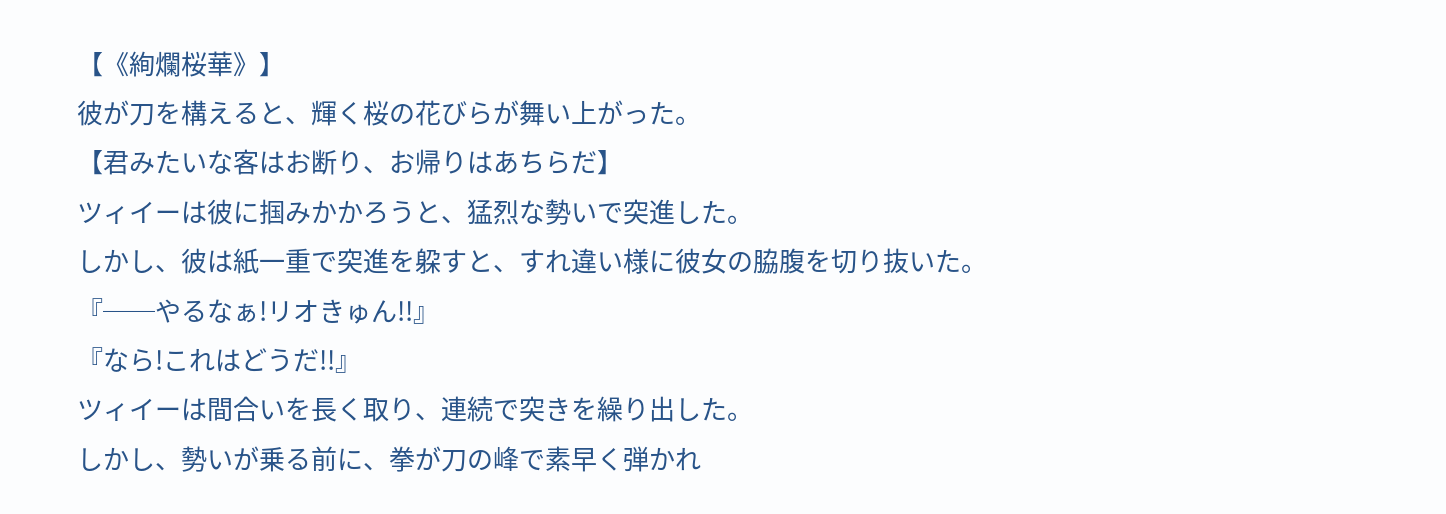【《絢爛桜華》】
彼が刀を構えると、輝く桜の花びらが舞い上がった。
【君みたいな客はお断り、お帰りはあちらだ】
ツィイーは彼に掴みかかろうと、猛烈な勢いで突進した。
しかし、彼は紙一重で突進を躱すと、すれ違い様に彼女の脇腹を切り抜いた。
『──やるなぁ!リオきゅん!!』
『なら!これはどうだ!!』
ツィイーは間合いを長く取り、連続で突きを繰り出した。
しかし、勢いが乗る前に、拳が刀の峰で素早く弾かれ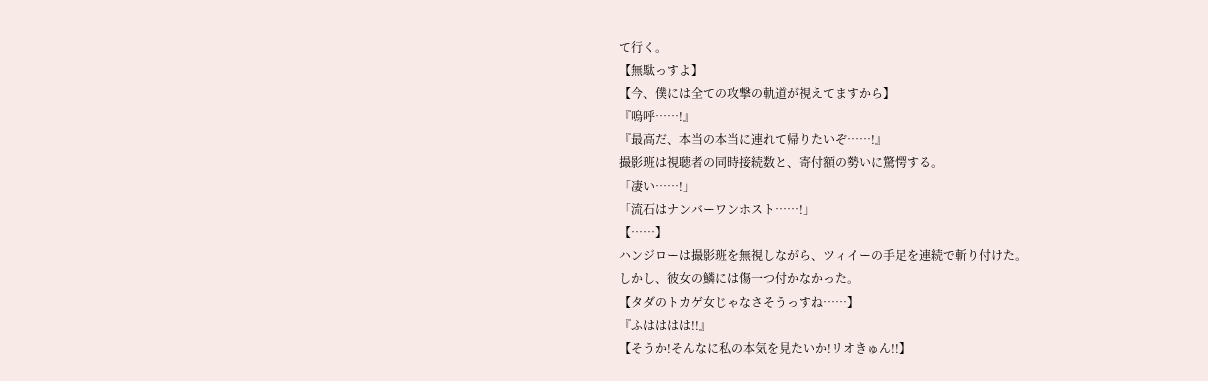て行く。
【無駄っすよ】
【今、僕には全ての攻撃の軌道が視えてますから】
『嗚呼……!』
『最高だ、本当の本当に連れて帰りたいぞ……!』
撮影班は視聴者の同時接続数と、寄付額の勢いに驚愕する。
「凄い……!」
「流石はナンバーワンホスト……!」
【……】
ハンジローは撮影班を無視しながら、ツィイーの手足を連続で斬り付けた。
しかし、彼女の鱗には傷一つ付かなかった。
【タダのトカゲ女じゃなさそうっすね……】
『ふはははは!!』
【そうか!そんなに私の本気を見たいか!リオきゅん!!】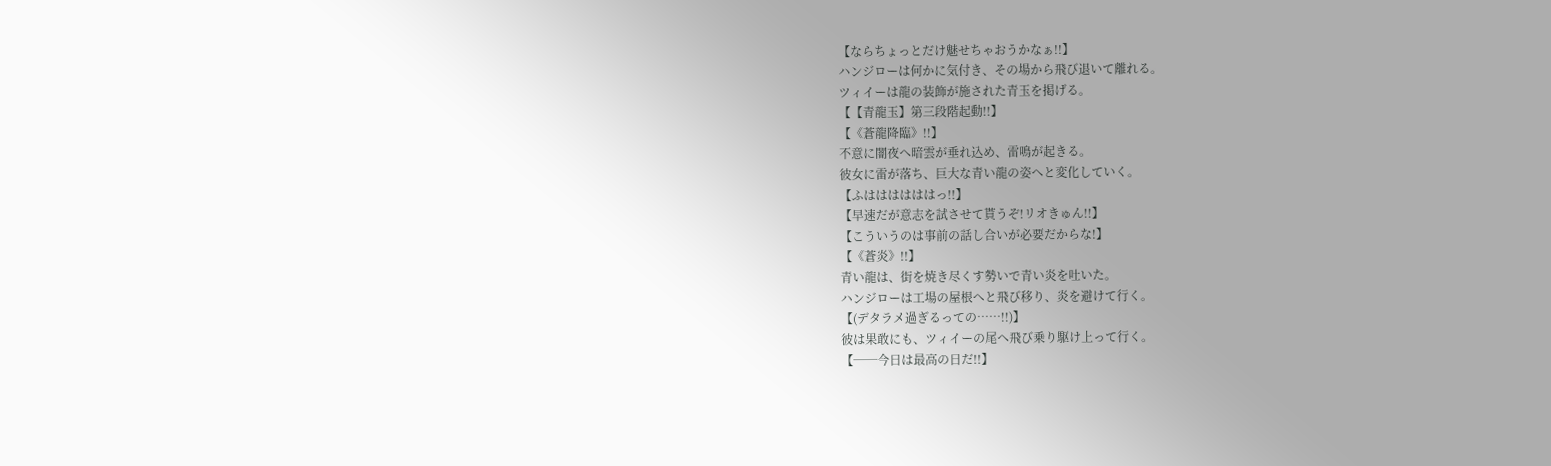【ならちょっとだけ魅せちゃおうかなぁ!!】
ハンジローは何かに気付き、その場から飛び退いて離れる。
ツィイーは龍の装飾が施された青玉を掲げる。
【【青龍玉】第三段階起動!!】
【《蒼龍降臨》!!】
不意に闇夜へ暗雲が垂れ込め、雷鳴が起きる。
彼女に雷が落ち、巨大な青い龍の姿へと変化していく。
【ふははははははっ!!】
【早速だが意志を試させて貰うぞ!リオきゅん!!】
【こういうのは事前の話し合いが必要だからな!】
【《蒼炎》!!】
青い龍は、街を焼き尽くす勢いで青い炎を吐いた。
ハンジローは工場の屋根へと飛び移り、炎を避けて行く。
【(デタラメ過ぎるっての……!!)】
彼は果敢にも、ツィイーの尾へ飛び乗り駆け上って行く。
【──今日は最高の日だ!!】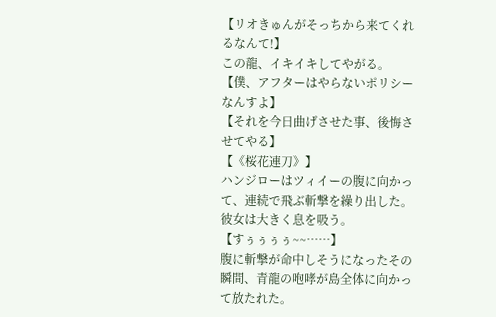【リオきゅんがそっちから来てくれるなんて!】
この龍、イキイキしてやがる。
【僕、アフターはやらないポリシーなんすよ】
【それを今日曲げさせた事、後悔させてやる】
【《桜花連刀》】
ハンジローはツィイーの腹に向かって、連続で飛ぶ斬撃を繰り出した。
彼女は大きく息を吸う。
【すぅぅぅぅ~~……】
腹に斬撃が命中しそうになったその瞬間、青龍の咆哮が島全体に向かって放たれた。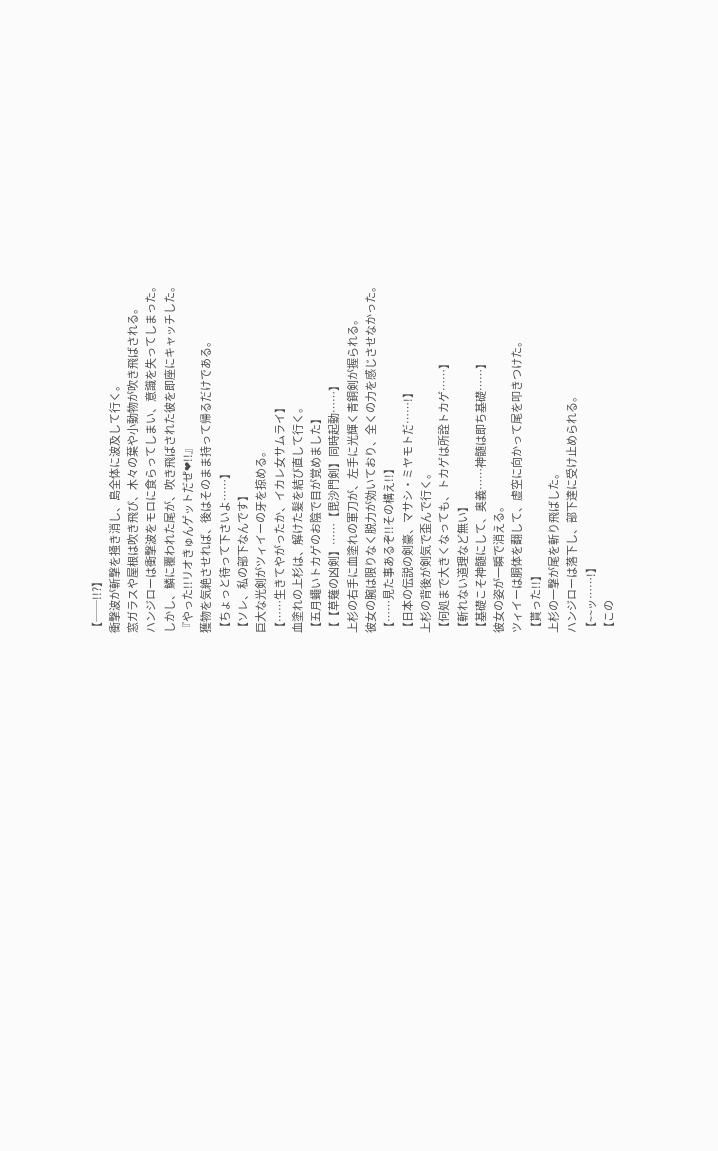【──!!?】
衝撃波が斬撃を掻き消し、島全体に波及して行く。
窓ガラスや屋根は吹き飛び、木々の葉や小動物が吹き飛ばされる。
ハンジローは衝撃波をモロに食らってしまい、意識を失ってしまった。
しかし、鱗に覆われた尾が、吹き飛ばされた彼を即座にキャッチした。
『やった!!リオきゅんゲットだぜ❤!!』
獲物を気絶させれば、後はそのまま持って帰るだけである。
【ちょっと待って下さいよ……】
【ソレ、私の部下なんです】
巨大な光剣がツィイーの牙を掠める。
【……生きてやがったか、イカレ女サムライ】
血塗れの上杉は、解けた髪を結び直して行く。
【五月蠅いトカゲのお陰で目が覚めました】
【【草薙の凶剣】……【毘沙門剣】同時起動……】
上杉の右手に血塗れの軍刀が、左手に光輝く青銅剣が握られる。
彼女の腕は限りなく脱力が効いており、全くの力を感じさせなかった。
【……見た事あるぞ!!その構え!!】
【日本の伝説の剣豪、マサシ・ミヤモトだ……!】
上杉の背後が剣気で歪んで行く。
【何処まで大きくなっても、トカゲは所詮トカゲ……】
【斬れない道理など無い】
【基礎こそ神髄にして、奥義……神髄は即ち基礎……】
彼女の姿が一瞬で消える。
ツィイーは胴体を翻して、虚空に向かって尾を叩きつけた。
【貰った!!】
上杉の一撃が尾を斬り飛ばした。
ハンジローは落下し、部下達に受け止められる。
【~~ッ……!】
【この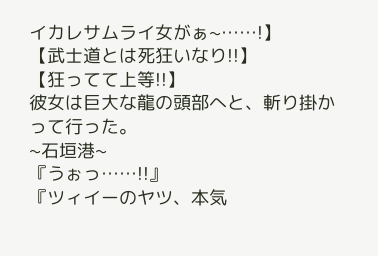イカレサムライ女がぁ~……!】
【武士道とは死狂いなり!!】
【狂ってて上等!!】
彼女は巨大な龍の頭部へと、斬り掛かって行った。
~石垣港~
『うぉっ……!!』
『ツィイーのヤツ、本気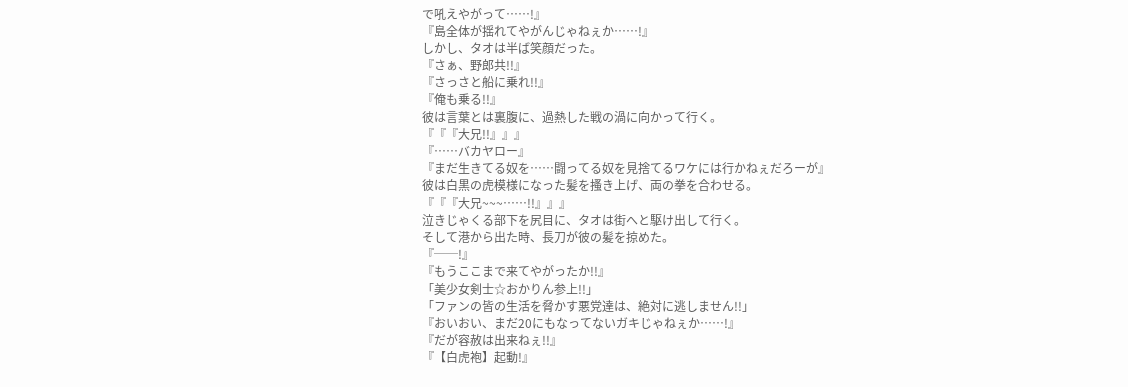で吼えやがって……!』
『島全体が揺れてやがんじゃねぇか……!』
しかし、タオは半ば笑顔だった。
『さぁ、野郎共!!』
『さっさと船に乗れ!!』
『俺も乗る!!』
彼は言葉とは裏腹に、過熱した戦の渦に向かって行く。
『『『大兄!!』』』
『……バカヤロー』
『まだ生きてる奴を……闘ってる奴を見捨てるワケには行かねぇだろーが』
彼は白黒の虎模様になった髪を搔き上げ、両の拳を合わせる。
『『『大兄~~~……!!』』』
泣きじゃくる部下を尻目に、タオは街へと駆け出して行く。
そして港から出た時、長刀が彼の髪を掠めた。
『──!』
『もうここまで来てやがったか!!』
「美少女剣士☆おかりん参上!!」
「ファンの皆の生活を脅かす悪党達は、絶対に逃しません!!」
『おいおい、まだ20にもなってないガキじゃねぇか……!』
『だが容赦は出来ねぇ!!』
『【白虎袍】起動!』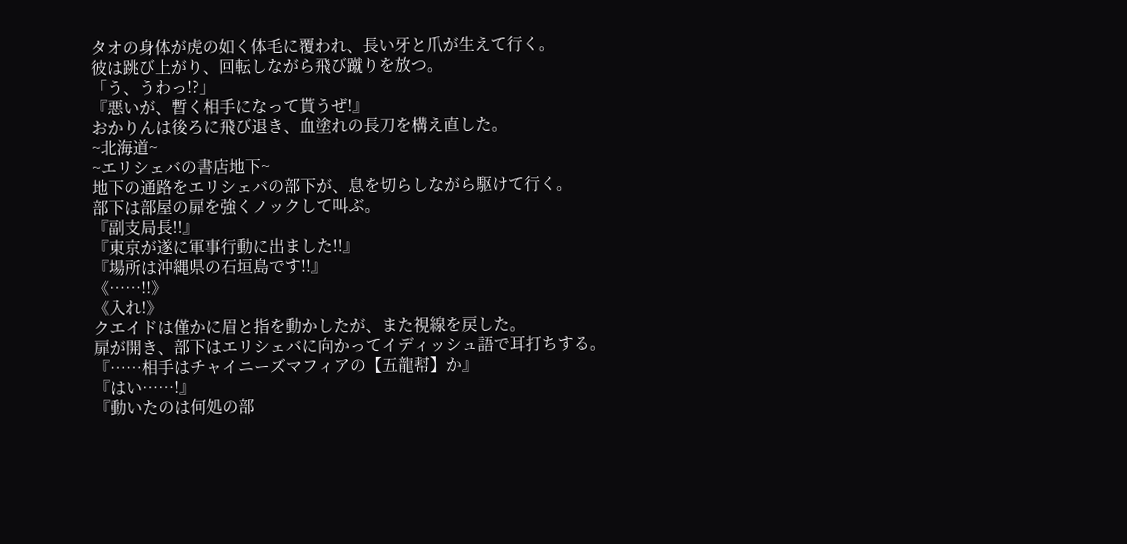タオの身体が虎の如く体毛に覆われ、長い牙と爪が生えて行く。
彼は跳び上がり、回転しながら飛び蹴りを放つ。
「う、うわっ!?」
『悪いが、暫く相手になって貰うぜ!』
おかりんは後ろに飛び退き、血塗れの長刀を構え直した。
~北海道~
~エリシェバの書店地下~
地下の通路をエリシェバの部下が、息を切らしながら駆けて行く。
部下は部屋の扉を強くノックして叫ぶ。
『副支局長!!』
『東京が遂に軍事行動に出ました!!』
『場所は沖縄県の石垣島です!!』
《……!!》
《入れ!》
クエイドは僅かに眉と指を動かしたが、また視線を戻した。
扉が開き、部下はエリシェバに向かってイディッシュ語で耳打ちする。
『……相手はチャイニーズマフィアの【五龍幇】か』
『はい……!』
『動いたのは何処の部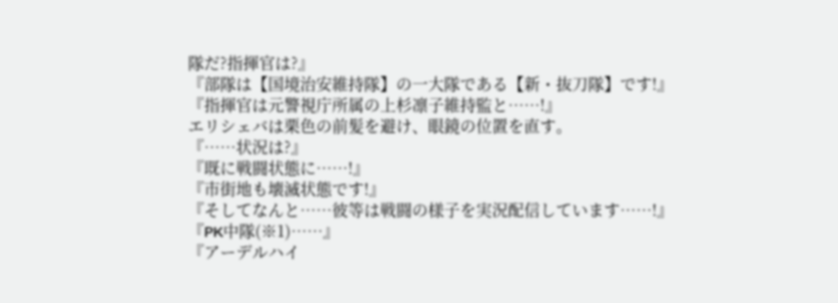隊だ?指揮官は?』
『部隊は【国境治安維持隊】の一大隊である【新・抜刀隊】です!』
『指揮官は元警視庁所属の上杉凛子維持監と……!』
エリシェバは栗色の前髪を避け、眼鏡の位置を直す。
『……状況は?』
『既に戦闘状態に……!』
『市街地も壊滅状態です!』
『そしてなんと……彼等は戦闘の様子を実況配信しています……!』
『PK中隊(※1)……』
『アーデルハイ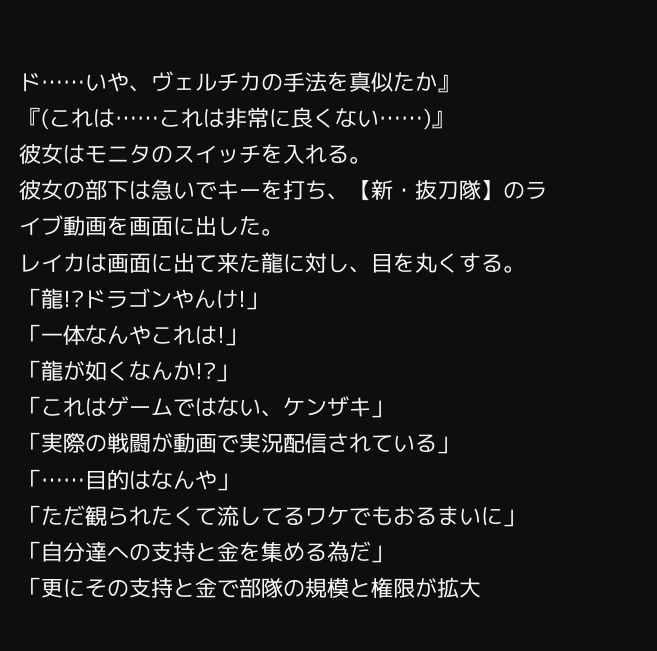ド……いや、ヴェルチカの手法を真似たか』
『(これは……これは非常に良くない……)』
彼女はモニタのスイッチを入れる。
彼女の部下は急いでキーを打ち、【新・抜刀隊】のライブ動画を画面に出した。
レイカは画面に出て来た龍に対し、目を丸くする。
「龍!?ドラゴンやんけ!」
「一体なんやこれは!」
「龍が如くなんか!?」
「これはゲームではない、ケンザキ」
「実際の戦闘が動画で実況配信されている」
「……目的はなんや」
「ただ観られたくて流してるワケでもおるまいに」
「自分達への支持と金を集める為だ」
「更にその支持と金で部隊の規模と権限が拡大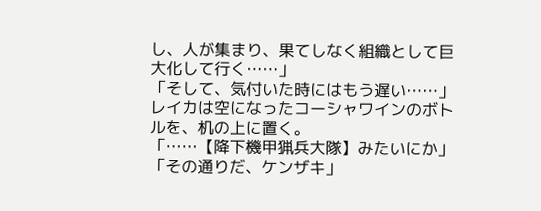し、人が集まり、果てしなく組織として巨大化して行く……」
「そして、気付いた時にはもう遅い……」
レイカは空になったコーシャワインのボトルを、机の上に置く。
「……【降下機甲猟兵大隊】みたいにか」
「その通りだ、ケンザキ」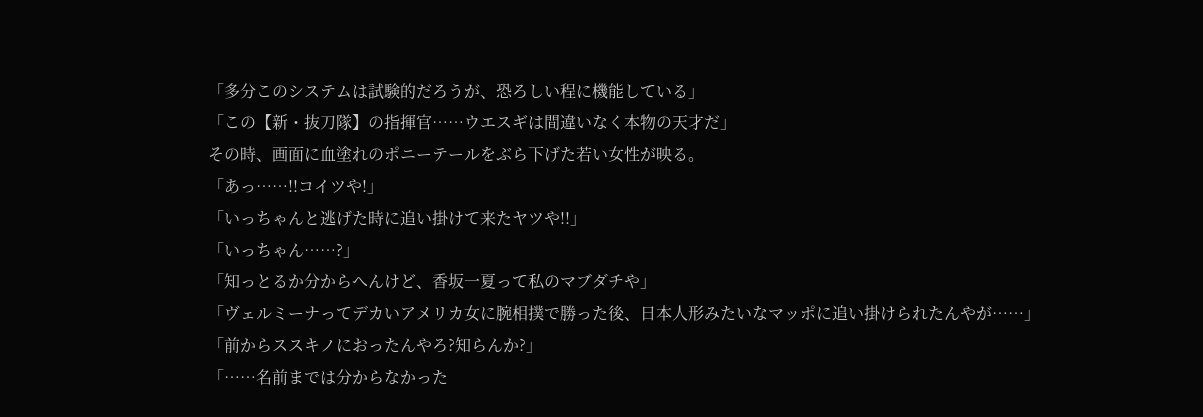「多分このシステムは試験的だろうが、恐ろしい程に機能している」
「この【新・抜刀隊】の指揮官……ウエスギは間違いなく本物の天才だ」
その時、画面に血塗れのポニーテールをぶら下げた若い女性が映る。
「あっ……!!コイツや!」
「いっちゃんと逃げた時に追い掛けて来たヤツや!!」
「いっちゃん……?」
「知っとるか分からへんけど、香坂一夏って私のマブダチや」
「ヴェルミーナってデカいアメリカ女に腕相撲で勝った後、日本人形みたいなマッポに追い掛けられたんやが……」
「前からススキノにおったんやろ?知らんか?」
「……名前までは分からなかった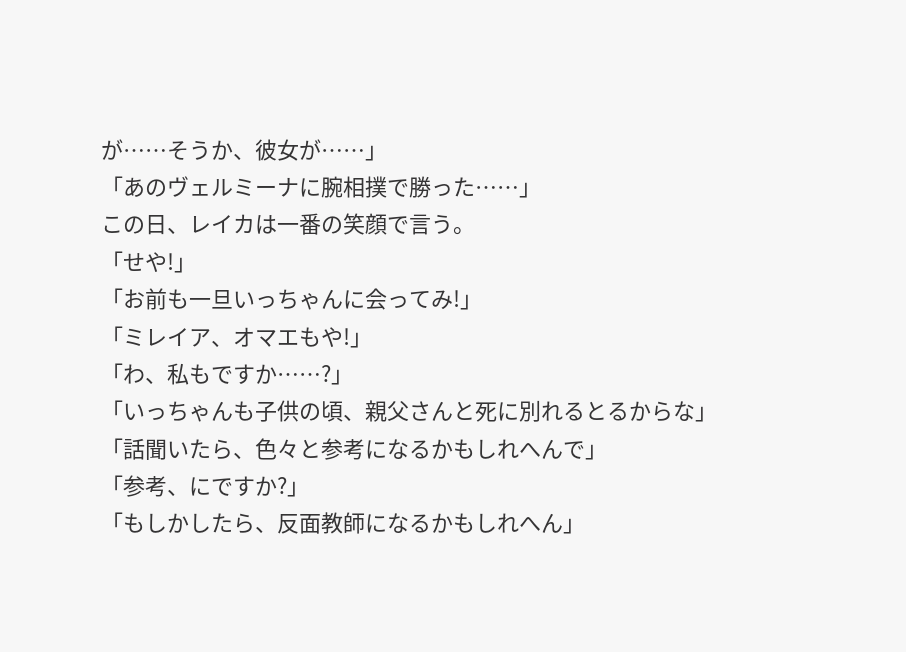が……そうか、彼女が……」
「あのヴェルミーナに腕相撲で勝った……」
この日、レイカは一番の笑顔で言う。
「せや!」
「お前も一旦いっちゃんに会ってみ!」
「ミレイア、オマエもや!」
「わ、私もですか……?」
「いっちゃんも子供の頃、親父さんと死に別れるとるからな」
「話聞いたら、色々と参考になるかもしれへんで」
「参考、にですか?」
「もしかしたら、反面教師になるかもしれへん」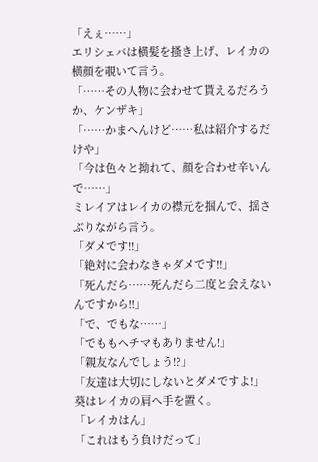「えぇ……」
エリシェバは横髪を搔き上げ、レイカの横顔を覗いて言う。
「……その人物に会わせて貰えるだろうか、ケンザキ」
「……かまへんけど……私は紹介するだけや」
「今は色々と拗れて、顔を合わせ辛いんで……」
ミレイアはレイカの襟元を掴んで、揺さぶりながら言う。
「ダメです!!」
「絶対に会わなきゃダメです!!」
「死んだら……死んだら二度と会えないんですから!!」
「で、でもな……」
「でももヘチマもありません!」
「親友なんでしょう!?」
「友達は大切にしないとダメですよ!」
葵はレイカの肩へ手を置く。
「レイカはん」
「これはもう負けだって」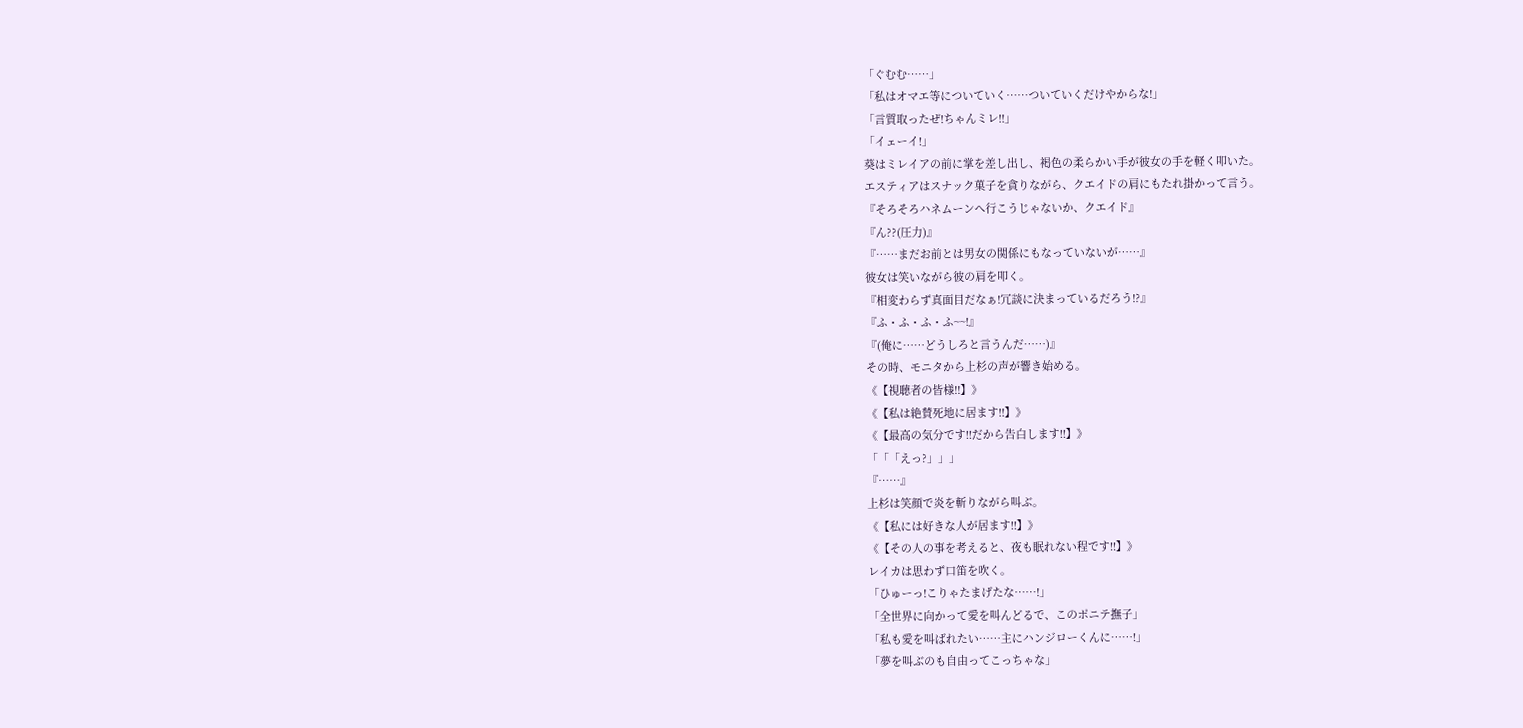「ぐむむ……」
「私はオマエ等についていく……ついていくだけやからな!」
「言質取ったぜ!ちゃんミレ!!」
「イェーイ!」
葵はミレイアの前に掌を差し出し、褐色の柔らかい手が彼女の手を軽く叩いた。
エスティアはスナック菓子を貪りながら、クエイドの肩にもたれ掛かって言う。
『そろそろハネムーンへ行こうじゃないか、クエイド』
『ん??(圧力)』
『……まだお前とは男女の関係にもなっていないが……』
彼女は笑いながら彼の肩を叩く。
『相変わらず真面目だなぁ!冗談に決まっているだろう!?』
『ふ・ふ・ふ・ふ~~!』
『(俺に……どうしろと言うんだ……)』
その時、モニタから上杉の声が響き始める。
《【視聴者の皆様!!】》
《【私は絶賛死地に居ます!!】》
《【最高の気分です!!だから告白します!!】》
「「「えっ?」」」
『……』
上杉は笑顔で炎を斬りながら叫ぶ。
《【私には好きな人が居ます!!】》
《【その人の事を考えると、夜も眠れない程です!!】》
レイカは思わず口笛を吹く。
「ひゅーっ!こりゃたまげたな……!」
「全世界に向かって愛を叫んどるで、このポニテ撫子」
「私も愛を叫ばれたい……主にハンジローくんに……!」
「夢を叫ぶのも自由ってこっちゃな」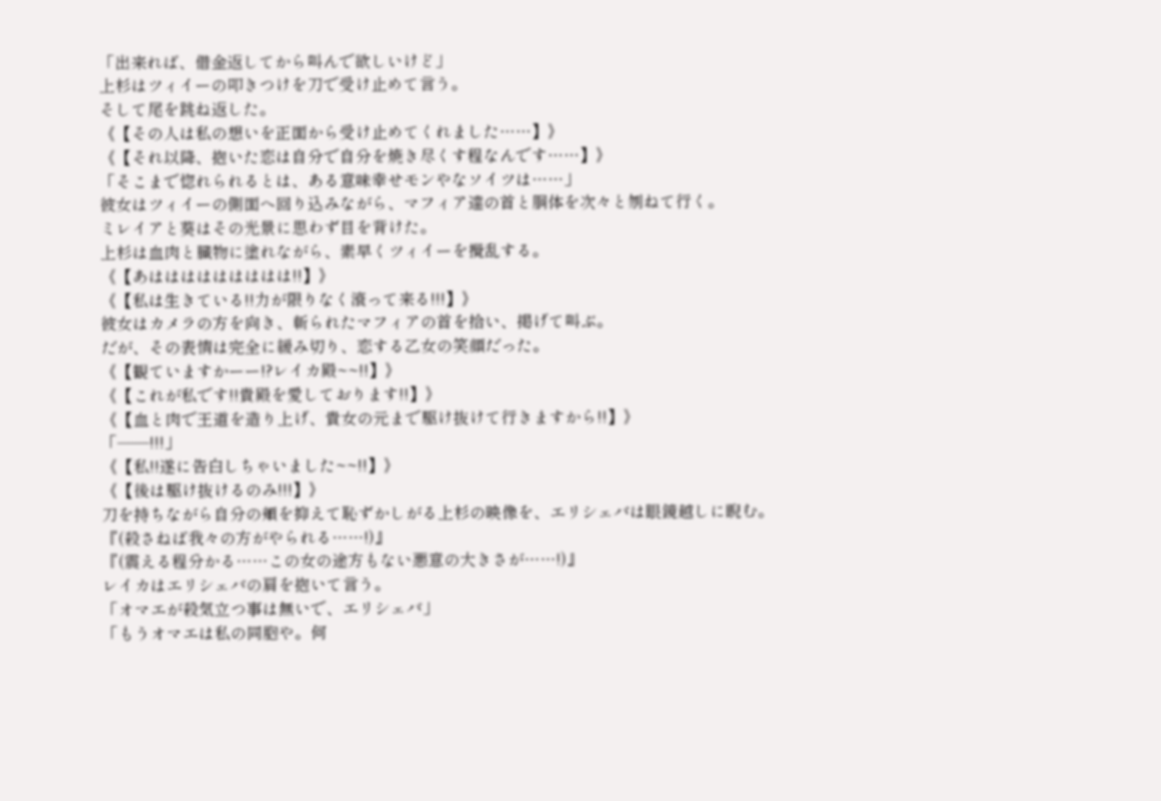「出来れば、借金返してから叫んで欲しいけど」
上杉はツィイーの叩きつけを刀で受け止めて言う。
そして尾を跳ね返した。
《【その人は私の想いを正面から受け止めてくれました……】》
《【それ以降、抱いた恋は自分で自分を焼き尽くす程なんです……】》
「そこまで惚れられるとは、ある意味幸せモンやなソイツは……」
彼女はツィイーの側面へ回り込みながら、マフィア達の首と胴体を次々と刎ねて行く。
ミレイアと葵はその光景に思わず目を背けた。
上杉は血肉と臓物に塗れながら、素早くツィイーを攪乱する。
《【あははははははははは!!】》
《【私は生きている!!力が限りなく滾って来る!!!】》
彼女はカメラの方を向き、斬られたマフィアの首を拾い、掲げて叫ぶ。
だが、その表情は完全に緩み切り、恋する乙女の笑顔だった。
《【観ていますかーー!?レイカ殿~~!!】》
《【これが私です!!貴殿を愛しております!!】》
《【血と肉で王道を造り上げ、貴女の元まで駆け抜けて行きますから!!】》
「──!!!」
《【私!!遂に告白しちゃいました~~!!】》
《【後は駆け抜けるのみ!!!】》
刀を持ちながら自分の頬を抑えて恥ずかしがる上杉の映像を、エリシェバは眼鏡越しに睨む。
『(殺さねば我々の方がやられる……!)』
『(震える程分かる……この女の途方もない悪意の大きさが……!)』
レイカはエリシェバの肩を抱いて言う。
「オマエが殺気立つ事は無いで、エリシェバ」
「もうオマエは私の同胞や。何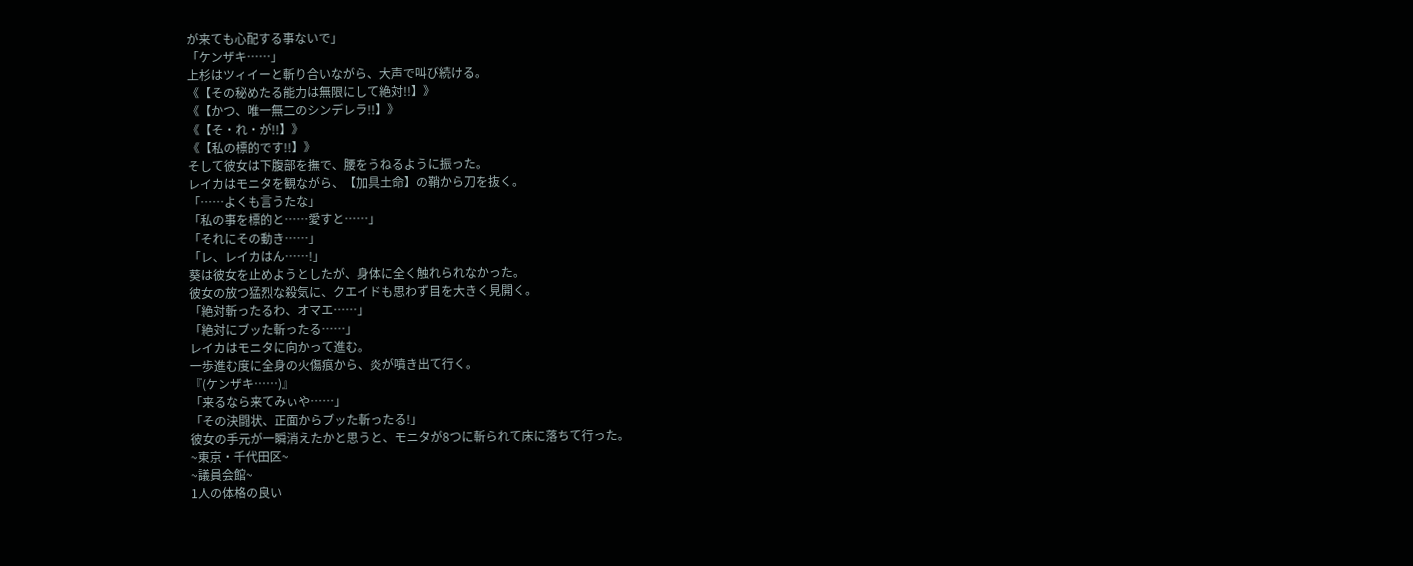が来ても心配する事ないで」
「ケンザキ……」
上杉はツィイーと斬り合いながら、大声で叫び続ける。
《【その秘めたる能力は無限にして絶対!!】》
《【かつ、唯一無二のシンデレラ!!】》
《【そ・れ・が!!】》
《【私の標的です!!】》
そして彼女は下腹部を撫で、腰をうねるように振った。
レイカはモニタを観ながら、【加具土命】の鞘から刀を抜く。
「……よくも言うたな」
「私の事を標的と……愛すと……」
「それにその動き……」
「レ、レイカはん……!」
葵は彼女を止めようとしたが、身体に全く触れられなかった。
彼女の放つ猛烈な殺気に、クエイドも思わず目を大きく見開く。
「絶対斬ったるわ、オマエ……」
「絶対にブッた斬ったる……」
レイカはモニタに向かって進む。
一歩進む度に全身の火傷痕から、炎が噴き出て行く。
『(ケンザキ……)』
「来るなら来てみぃや……」
「その決闘状、正面からブッた斬ったる!」
彼女の手元が一瞬消えたかと思うと、モニタが8つに斬られて床に落ちて行った。
~東京・千代田区~
~議員会館~
1人の体格の良い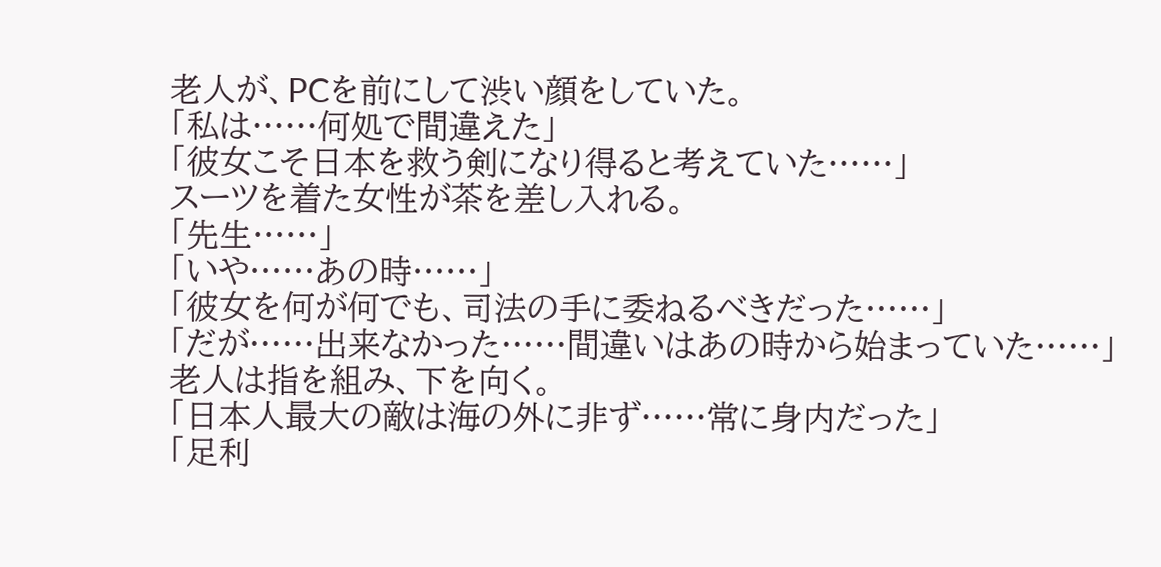老人が、PCを前にして渋い顔をしていた。
「私は……何処で間違えた」
「彼女こそ日本を救う剣になり得ると考えていた……」
スーツを着た女性が茶を差し入れる。
「先生……」
「いや……あの時……」
「彼女を何が何でも、司法の手に委ねるべきだった……」
「だが……出来なかった……間違いはあの時から始まっていた……」
老人は指を組み、下を向く。
「日本人最大の敵は海の外に非ず……常に身内だった」
「足利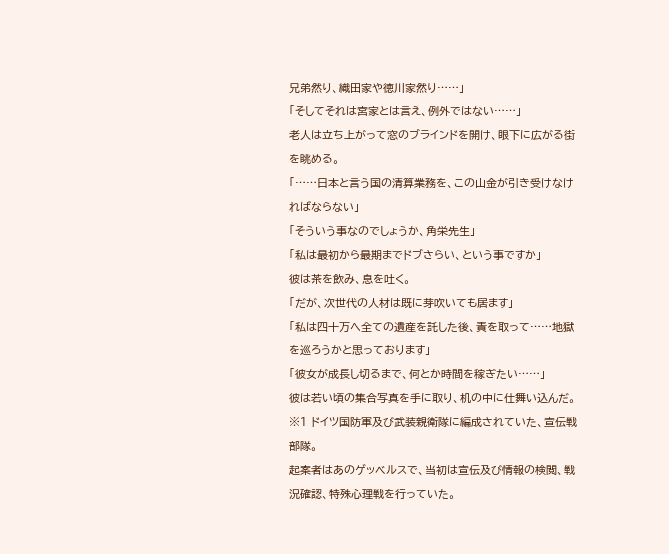兄弟然り、織田家や徳川家然り……」
「そしてそれは宮家とは言え、例外ではない……」
老人は立ち上がって窓のブラインドを開け、眼下に広がる街を眺める。
「……日本と言う国の清算業務を、この山金が引き受けなければならない」
「そういう事なのでしょうか、角栄先生」
「私は最初から最期までドブさらい、という事ですか」
彼は茶を飲み、息を吐く。
「だが、次世代の人材は既に芽吹いても居ます」
「私は四十万へ全ての遺産を託した後、責を取って……地獄を巡ろうかと思っております」
「彼女が成長し切るまで、何とか時間を稼ぎたい……」
彼は若い頃の集合写真を手に取り、机の中に仕舞い込んだ。
※1 ドイツ国防軍及び武装親衛隊に編成されていた、宣伝戦部隊。
起案者はあのゲッベルスで、当初は宣伝及び情報の検閲、戦況確認、特殊心理戦を行っていた。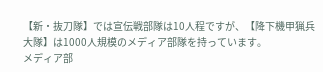【新・抜刀隊】では宣伝戦部隊は10人程ですが、【降下機甲猟兵大隊】は1000人規模のメディア部隊を持っています。
メディア部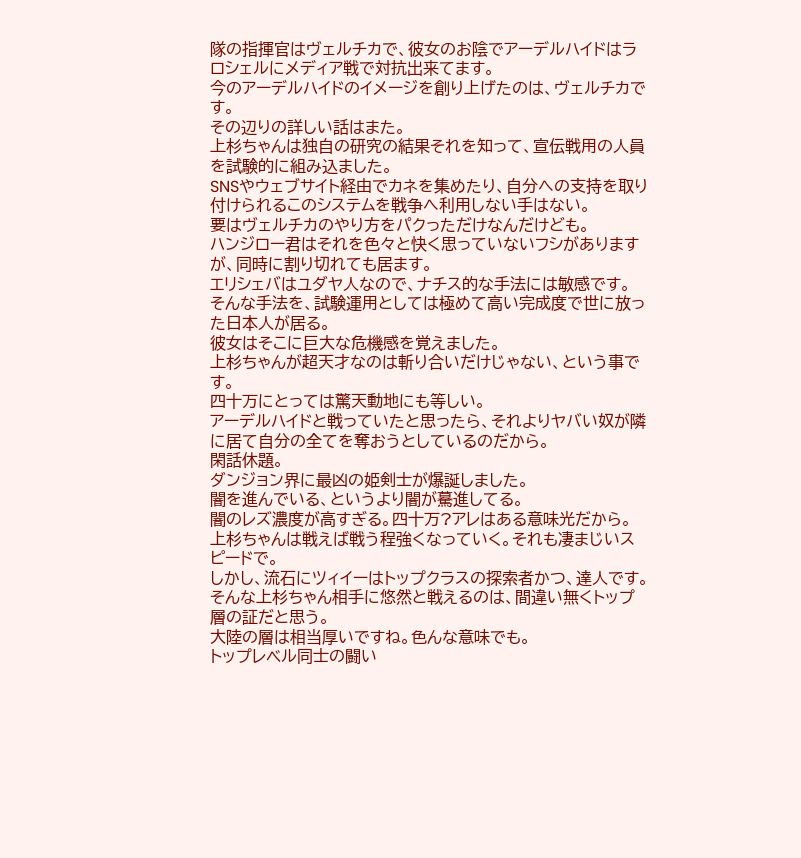隊の指揮官はヴェルチカで、彼女のお陰でアーデルハイドはラロシェルにメディア戦で対抗出来てます。
今のアーデルハイドのイメージを創り上げたのは、ヴェルチカです。
その辺りの詳しい話はまた。
上杉ちゃんは独自の研究の結果それを知って、宣伝戦用の人員を試験的に組み込ました。
SNSやウェブサイト経由でカネを集めたり、自分への支持を取り付けられるこのシステムを戦争へ利用しない手はない。
要はヴェルチカのやり方をパクっただけなんだけども。
ハンジロー君はそれを色々と快く思っていないフシがありますが、同時に割り切れても居ます。
エリシェバはユダヤ人なので、ナチス的な手法には敏感です。
そんな手法を、試験運用としては極めて高い完成度で世に放った日本人が居る。
彼女はそこに巨大な危機感を覚えました。
上杉ちゃんが超天才なのは斬り合いだけじゃない、という事です。
四十万にとっては驚天動地にも等しい。
アーデルハイドと戦っていたと思ったら、それよりヤバい奴が隣に居て自分の全てを奪おうとしているのだから。
閑話休題。
ダンジョン界に最凶の姫剣士が爆誕しました。
闇を進んでいる、というより闇が驀進してる。
闇のレズ濃度が高すぎる。四十万?アレはある意味光だから。
上杉ちゃんは戦えば戦う程強くなっていく。それも凄まじいスピードで。
しかし、流石にツィイーはトップクラスの探索者かつ、達人です。
そんな上杉ちゃん相手に悠然と戦えるのは、間違い無くトップ層の証だと思う。
大陸の層は相当厚いですね。色んな意味でも。
トップレベル同士の闘い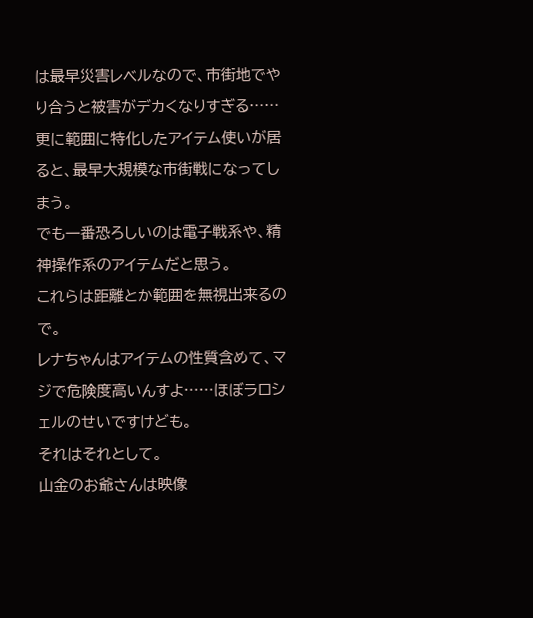は最早災害レベルなので、市街地でやり合うと被害がデカくなりすぎる……
更に範囲に特化したアイテム使いが居ると、最早大規模な市街戦になってしまう。
でも一番恐ろしいのは電子戦系や、精神操作系のアイテムだと思う。
これらは距離とか範囲を無視出来るので。
レナちゃんはアイテムの性質含めて、マジで危険度高いんすよ……ほぼラロシェルのせいですけども。
それはそれとして。
山金のお爺さんは映像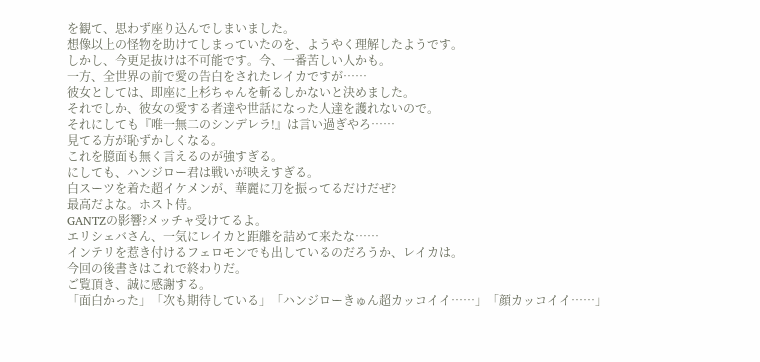を観て、思わず座り込んでしまいました。
想像以上の怪物を助けてしまっていたのを、ようやく理解したようです。
しかし、今更足抜けは不可能です。今、一番苦しい人かも。
一方、全世界の前で愛の告白をされたレイカですが……
彼女としては、即座に上杉ちゃんを斬るしかないと決めました。
それでしか、彼女の愛する者達や世話になった人達を護れないので。
それにしても『唯一無二のシンデレラ!』は言い過ぎやろ……
見てる方が恥ずかしくなる。
これを臆面も無く言えるのが強すぎる。
にしても、ハンジロー君は戦いが映えすぎる。
白スーツを着た超イケメンが、華麗に刀を振ってるだけだぜ?
最高だよな。ホスト侍。
GANTZの影響?メッチャ受けてるよ。
エリシェバさん、一気にレイカと距離を詰めて来たな……
インテリを惹き付けるフェロモンでも出しているのだろうか、レイカは。
今回の後書きはこれで終わりだ。
ご覧頂き、誠に感謝する。
「面白かった」「次も期待している」「ハンジローきゅん超カッコイイ……」「顔カッコイイ……」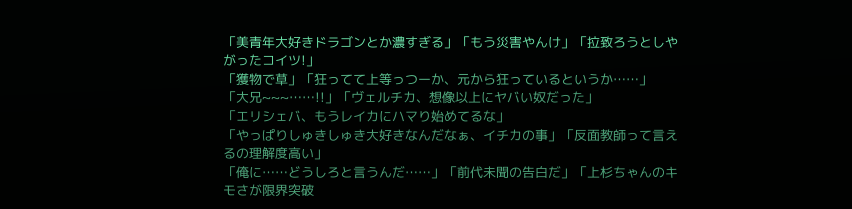「美青年大好きドラゴンとか濃すぎる」「もう災害やんけ」「拉致ろうとしやがったコイツ!」
「獲物で草」「狂ってて上等っつーか、元から狂っているというか……」
「大兄~~~……!!」「ヴェルチカ、想像以上にヤバい奴だった」
「エリシェバ、もうレイカにハマり始めてるな」
「やっぱりしゅきしゅき大好きなんだなぁ、イチカの事」「反面教師って言えるの理解度高い」
「俺に……どうしろと言うんだ……」「前代未聞の告白だ」「上杉ちゃんのキモさが限界突破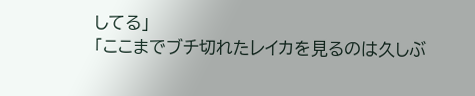してる」
「ここまでブチ切れたレイカを見るのは久しぶ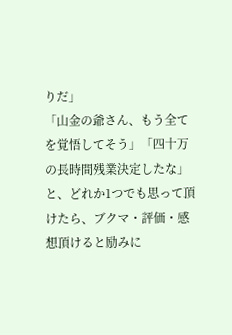りだ」
「山金の爺さん、もう全てを覚悟してそう」「四十万の長時間残業決定したな」
と、どれか1つでも思って頂けたら、ブクマ・評価・感想頂けると励みに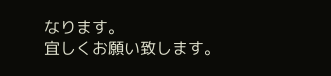なります。
宜しくお願い致します。